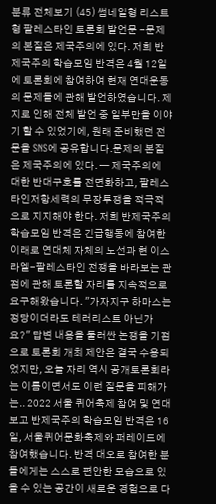분류 전체보기 (45) 썸네일형 리스트형 팔레스타인 토론회 발언문 -문제의 본질은 제국주의에 있다. 저희 반제국주의 학습모임 반격은 4월 12일에 토론회에 참여하여 현재 연대운동의 문제들에 관해 발언하였습니다. 제지로 인해 전체 발언 중 일부만을 이야기 할 수 있었기에, 원래 준비했던 전문을 SNS에 공유합니다.문제의 본질은 제국주의에 있다. — 제국주의에 대한 반대구호를 전면화하고, 팔레스타인저항세력의 무장투쟁을 적극적으로 지지해야 한다. 저희 반제국주의 학습모임 반격은 긴급행동에 참여한 이래로 연대체 자체의 노선과 현 이스라엘-팔레스타인 전쟁을 바라보는 관점에 관해 토론할 자리를 지속적으로 요구해왔습니다. "가자지구 하마스는 정당이더라도 테러리스트 아닌가요?" 답변 내용을 둘러싼 논쟁을 기점으로 토론회 개최 제안은 결국 수용되었지만, 오늘 자리 역시 공개토론회라는 이름이면서도 이런 질문을 피해가는.. 2022 서울 퀴어축제 참여 및 연대 보고 반제국주의 학습모임 반격은 16일, 서울퀴어문화축제와 퍼레이드에 참여했습니다. 반격 대오로 참여한 분들에게는 스스로 편안한 모습으로 있을 수 있는 공간이 새로운 경험으로 다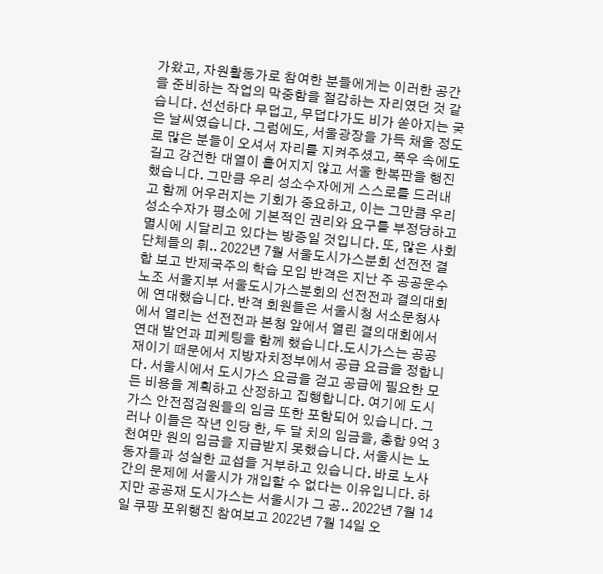가왔고, 자원활동가로 참여한 분들에게는 이러한 공간을 준비하는 작업의 막중함을 절감하는 자리였던 것 같습니다. 선선하다 무덥고, 무덥다가도 비가 쏟아지는 궂은 날씨였습니다. 그럼에도, 서울광장을 가득 채울 정도로 많은 분들이 오셔서 자리를 지켜주셨고, 폭우 속에도 길고 강건한 대열이 흩어지지 않고 서울 한복판을 행진했습니다. 그만큼 우리 성소수자에게 스스로를 드러내고 함께 어우러지는 기회가 중요하고, 이는 그만큼 우리 성소수자가 평소에 기본적인 권리와 요구를 부정당하고 멸시에 시달리고 있다는 방증일 것입니다. 또, 많은 사회단체들의 휘.. 2022년 7월 서울도시가스분회 선전전 결합 보고 반제국주의 학습 모임 반격은 지난 주 공공운수노조 서울지부 서울도시가스분회의 선전전과 결의대회에 연대했습니다. 반격 회원들은 서울시청 서소문청사에서 열리는 선전전과 본청 앞에서 열린 결의대회에서 연대 발언과 피케팅을 함께 했습니다.도시가스는 공공재이기 때문에서 지방자치정부에서 공급 요금을 정합니다. 서울시에서 도시가스 요금을 걷고 공급에 필요한 모든 비용을 계획하고 산정하고 집행합니다. 여기에 도시가스 안전점검원들의 임금 또한 포함되어 있습니다. 그러나 이들은 작년 인당 한, 두 달 치의 임금을, 총합 9억 3천여만 원의 임금을 지급받지 못했습니다. 서울시는 노동자들과 성실한 교섭을 거부하고 있습니다. 바로 노사 간의 문제에 서울시가 개입할 수 없다는 이유입니다. 하지만 공공재 도시가스는 서울시가 그 공.. 2022년 7월 14일 쿠팡 포위행진 참여보고 2022년 7월 14일 오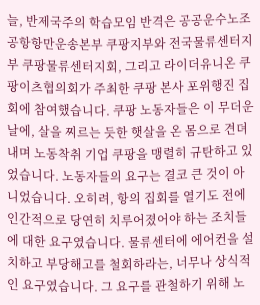늘, 반제국주의 학습모임 반격은 공공운수노조 공항항만운송본부 쿠팡지부와 전국물류센터지부 쿠팡물류센터지회, 그리고 라이더유니온 쿠팡이츠협의회가 주최한 쿠팡 본사 포위행진 집회에 참여했습니다. 쿠팡 노동자들은 이 무더운 날에, 살을 찌르는 듯한 햇살을 온 몸으로 견뎌내며 노동착취 기업 쿠팡을 맹렬히 규탄하고 있었습니다. 노동자들의 요구는 결코 큰 것이 아니었습니다. 오히려, 항의 집회를 열기도 전에 인간적으로 당연히 치루어졌어야 하는 조치들에 대한 요구였습니다. 물류센터에 에어컨을 설치하고 부당해고를 철회하라는, 너무나 상식적인 요구였습니다. 그 요구를 관철하기 위해 노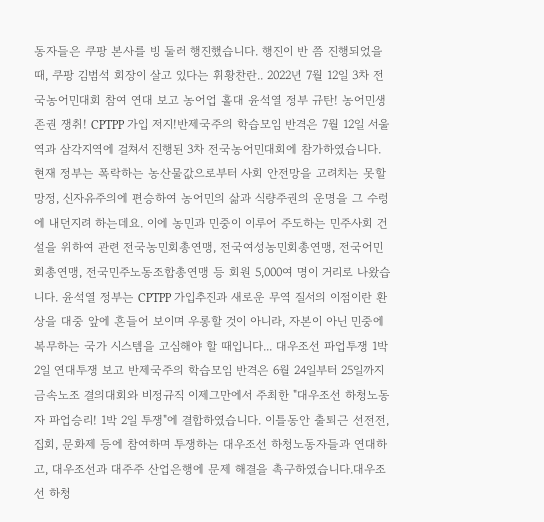동자들은 쿠팡 본사를 빙 둘러 행진했습니다. 행진이 반 쯤 진행되었을 때, 쿠팡 김범석 회장이 살고 있다는 휘황찬란.. 2022년 7월 12일 3차 전국농어민대회 참여 연대 보고 농어업 홀대 윤석열 정부 규탄! 농어민생존권 쟁취! CPTPP 가입 저지!반제국주의 학습모임 반격은 7월 12일 서울역과 삼각지역에 걸쳐서 진행된 3차 전국농어민대회에 참가하였습니다. 현재 정부는 폭락하는 농산물값으로부터 사회 안전망을 고려치는 못할망정, 신자유주의에 편승하여 농어민의 삶과 식량주권의 운명을 그 수렁에 내던지려 하는데요. 이에 농민과 민중이 이루어 주도하는 민주사회 건설을 위하여 관련 전국농민회총연맹, 전국여성농민회총연맹, 전국어민회총연맹, 전국민주노동조합총연맹 등 회원 5,000여 명이 거리로 나왔습니다. 윤석열 정부는 CPTPP 가입추진과 새로운 무역 질서의 이점이란 환상을 대중 앞에 흔들어 보이며 우롱할 것이 아니라, 자본이 아닌 민중에 복무하는 국가 시스템을 고심해야 할 때입니다... 대우조선 파업투쟁 1박2일 연대투쟁 보고 반제국주의 학습모임 반격은 6월 24일부터 25일까지 금속노조 결의대회와 비정규직 이제그만에서 주최한 "대우조선 하청노동자 파업승리! 1박 2일 투쟁"에 결합하였습니다. 이틀동안 출퇴근 선전전, 집회, 문화제 등에 참여하며 투쟁하는 대우조선 하청노동자들과 연대하고, 대우조선과 대주주 산업은행에 문제 해결을 촉구하였습니다.대우조선 하청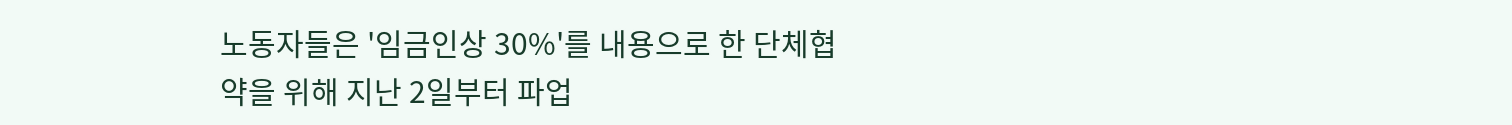노동자들은 '임금인상 30%'를 내용으로 한 단체협약을 위해 지난 2일부터 파업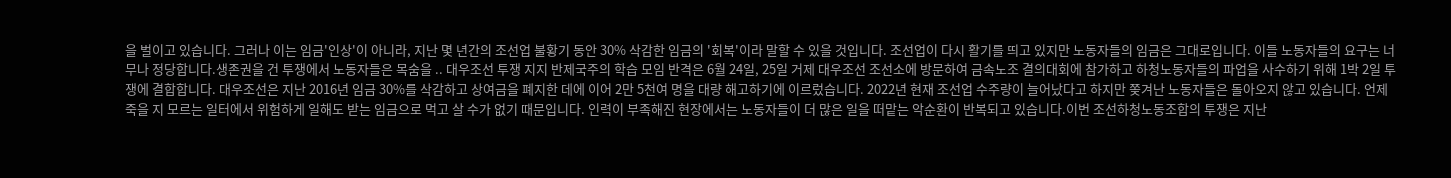을 벌이고 있습니다. 그러나 이는 임금'인상'이 아니라, 지난 몇 년간의 조선업 불황기 동안 30% 삭감한 임금의 '회복'이라 말할 수 있을 것입니다. 조선업이 다시 활기를 띄고 있지만 노동자들의 임금은 그대로입니다. 이들 노동자들의 요구는 너무나 정당합니다.생존권을 건 투쟁에서 노동자들은 목숨을 .. 대우조선 투쟁 지지 반제국주의 학습 모임 반격은 6월 24일, 25일 거제 대우조선 조선소에 방문하여 금속노조 결의대회에 참가하고 하청노동자들의 파업을 사수하기 위해 1박 2일 투쟁에 결합합니다. 대우조선은 지난 2016년 임금 30%를 삭감하고 상여금을 폐지한 데에 이어 2만 5천여 명을 대량 해고하기에 이르렀습니다. 2022년 현재 조선업 수주량이 늘어났다고 하지만 쫒겨난 노동자들은 돌아오지 않고 있습니다. 언제 죽을 지 모르는 일터에서 위험하게 일해도 받는 임금으로 먹고 살 수가 없기 때문입니다. 인력이 부족해진 현장에서는 노동자들이 더 많은 일을 떠맡는 악순환이 반복되고 있습니다.이번 조선하청노동조합의 투쟁은 지난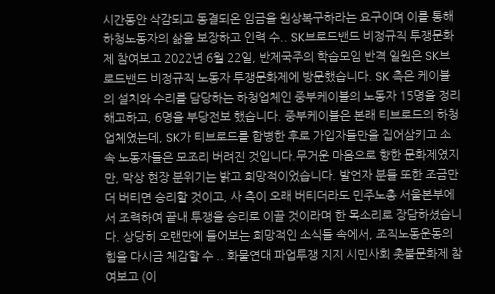시간동안 삭감되고 동결되온 임금을 원상복구하라는 요구이며 이를 통해 하청노동자의 삶을 보장하고 인력 수.. SK브로드밴드 비정규직 투쟁문화제 참여보고 2022년 6월 22일, 반제국주의 학습모임 반격 일원은 SK브로드밴드 비정규직 노동자 투쟁문화제에 방문했습니다. SK 측은 케이블의 설치와 수리를 담당하는 하청업체인 중부케이블의 노동자 15명을 정리해고하고, 6명을 부당전보 했습니다. 중부케이블은 본래 티브로드의 하청업체였는데, SK가 티브로드를 합병한 후로 가입자들만을 집어삼키고 소속 노동자들은 모조리 버려진 것입니다.무거운 마음으로 향한 문화제였지만, 막상 현장 분위기는 밝고 희망적이었습니다. 발언자 분들 또한 조금만 더 버티면 승리할 것이고, 사 측이 오래 버티더라도 민주노총 서울본부에서 조력하여 끝내 투쟁을 승리로 이끌 것이라며 한 목소리로 장담하셨습니다. 상당히 오랜만에 들어보는 희망적인 소식들 속에서, 조직노동운동의 힘을 다시금 체감할 수 .. 화물연대 파업투쟁 지지 시민사회 촛불문화제 참여보고 (이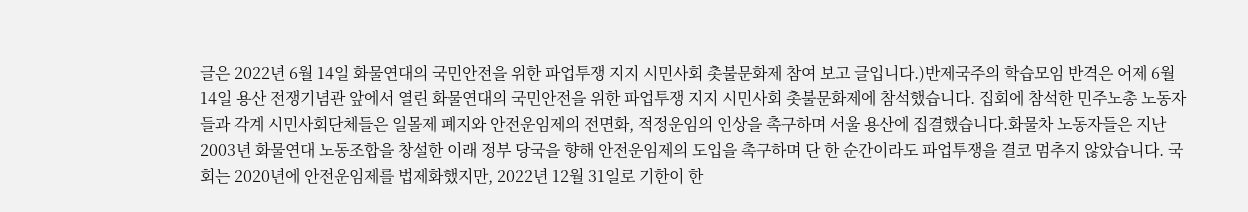글은 2022년 6월 14일 화물연대의 국민안전을 위한 파업투쟁 지지 시민사회 촛불문화제 참여 보고 글입니다.)반제국주의 학습모임 반격은 어제 6월 14일 용산 전쟁기념관 앞에서 열린 화물연대의 국민안전을 위한 파업투쟁 지지 시민사회 촛불문화제에 참석했습니다. 집회에 참석한 민주노총 노동자들과 각계 시민사회단체들은 일몰제 폐지와 안전운임제의 전면화, 적정운임의 인상을 촉구하며 서울 용산에 집결했습니다.화물차 노동자들은 지난 2003년 화물연대 노동조합을 창설한 이래 정부 당국을 향해 안전운임제의 도입을 촉구하며 단 한 순간이라도 파업투쟁을 결코 멈추지 않았습니다. 국회는 2020년에 안전운임제를 법제화했지만, 2022년 12월 31일로 기한이 한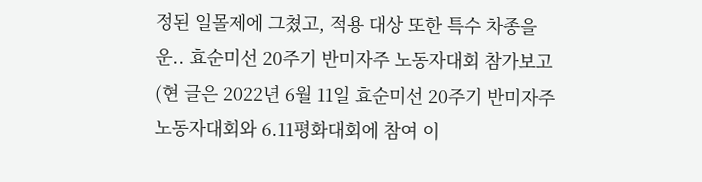정된 일몰제에 그쳤고, 적용 대상 또한 특수 차종을 운.. 효순미선 20주기 반미자주 노동자대회 참가보고 (현 글은 2022년 6월 11일 효순미선 20주기 반미자주 노동자대회와 6.11평화대회에 참여 이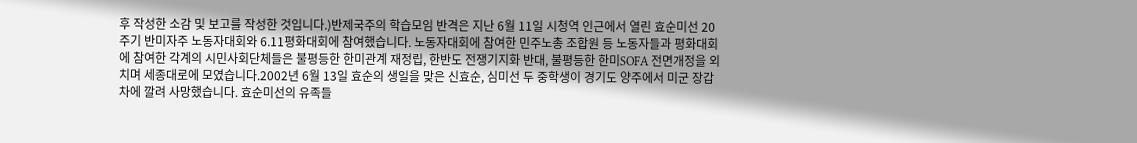후 작성한 소감 및 보고를 작성한 것입니다.)반제국주의 학습모임 반격은 지난 6월 11일 시청역 인근에서 열린 효순미선 20주기 반미자주 노동자대회와 6.11평화대회에 참여했습니다. 노동자대회에 참여한 민주노총 조합원 등 노동자들과 평화대회에 참여한 각계의 시민사회단체들은 불평등한 한미관계 재정립, 한반도 전쟁기지화 반대, 불평등한 한미SOFA 전면개정을 외치며 세종대로에 모였습니다.2002년 6월 13일 효순의 생일을 맞은 신효순, 심미선 두 중학생이 경기도 양주에서 미군 장갑차에 깔려 사망했습니다. 효순미선의 유족들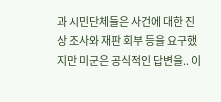과 시민단체들은 사건에 대한 진상 조사와 재판 회부 등을 요구했지만 미군은 공식적인 답변을.. 이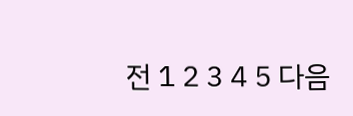전 1 2 3 4 5 다음